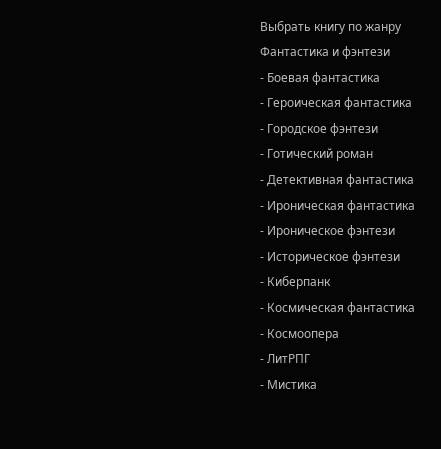Выбрать книгу по жанру
Фантастика и фэнтези
- Боевая фантастика
- Героическая фантастика
- Городское фэнтези
- Готический роман
- Детективная фантастика
- Ироническая фантастика
- Ироническое фэнтези
- Историческое фэнтези
- Киберпанк
- Космическая фантастика
- Космоопера
- ЛитРПГ
- Мистика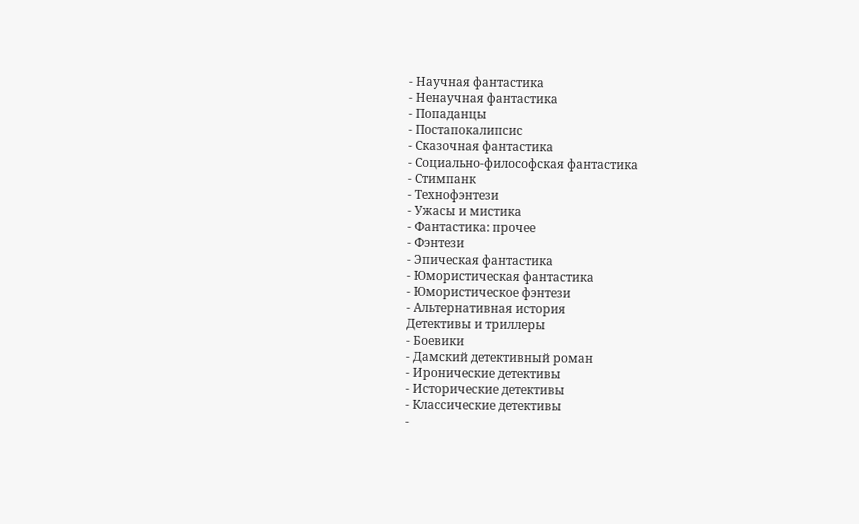- Научная фантастика
- Ненаучная фантастика
- Попаданцы
- Постапокалипсис
- Сказочная фантастика
- Социально-философская фантастика
- Стимпанк
- Технофэнтези
- Ужасы и мистика
- Фантастика: прочее
- Фэнтези
- Эпическая фантастика
- Юмористическая фантастика
- Юмористическое фэнтези
- Альтернативная история
Детективы и триллеры
- Боевики
- Дамский детективный роман
- Иронические детективы
- Исторические детективы
- Классические детективы
-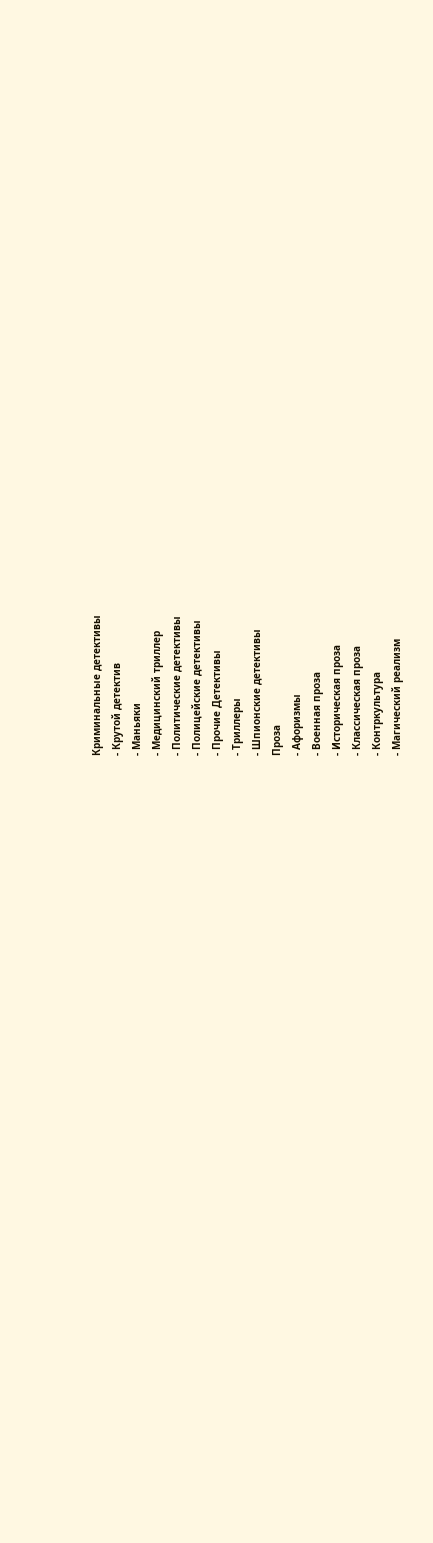Криминальные детективы
- Крутой детектив
- Маньяки
- Медицинский триллер
- Политические детективы
- Полицейские детективы
- Прочие Детективы
- Триллеры
- Шпионские детективы
Проза
- Афоризмы
- Военная проза
- Историческая проза
- Классическая проза
- Контркультура
- Магический реализм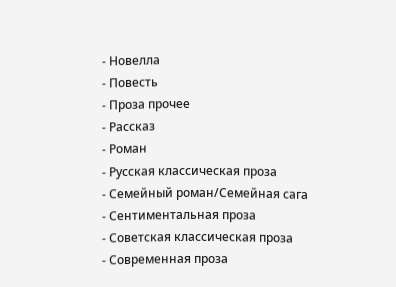- Новелла
- Повесть
- Проза прочее
- Рассказ
- Роман
- Русская классическая проза
- Семейный роман/Семейная сага
- Сентиментальная проза
- Советская классическая проза
- Современная проза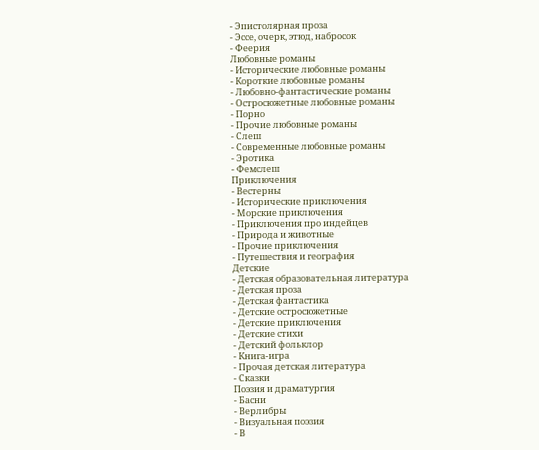- Эпистолярная проза
- Эссе, очерк, этюд, набросок
- Феерия
Любовные романы
- Исторические любовные романы
- Короткие любовные романы
- Любовно-фантастические романы
- Остросюжетные любовные романы
- Порно
- Прочие любовные романы
- Слеш
- Современные любовные романы
- Эротика
- Фемслеш
Приключения
- Вестерны
- Исторические приключения
- Морские приключения
- Приключения про индейцев
- Природа и животные
- Прочие приключения
- Путешествия и география
Детские
- Детская образовательная литература
- Детская проза
- Детская фантастика
- Детские остросюжетные
- Детские приключения
- Детские стихи
- Детский фольклор
- Книга-игра
- Прочая детская литература
- Сказки
Поэзия и драматургия
- Басни
- Верлибры
- Визуальная поэзия
- В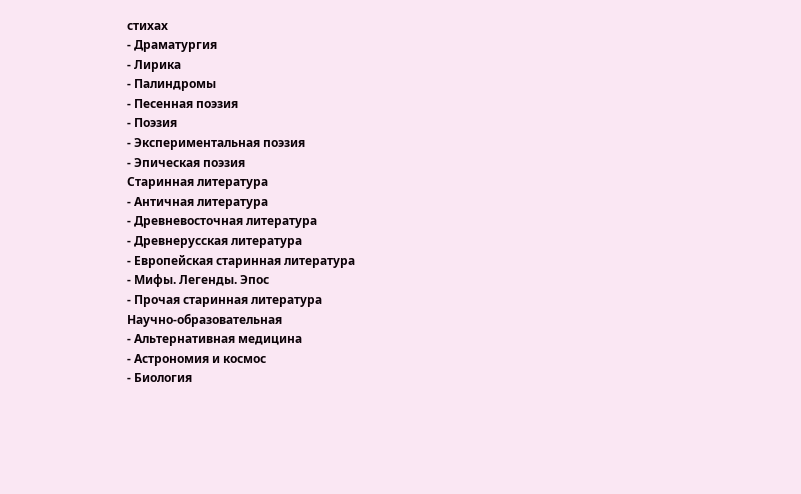стихах
- Драматургия
- Лирика
- Палиндромы
- Песенная поэзия
- Поэзия
- Экспериментальная поэзия
- Эпическая поэзия
Старинная литература
- Античная литература
- Древневосточная литература
- Древнерусская литература
- Европейская старинная литература
- Мифы. Легенды. Эпос
- Прочая старинная литература
Научно-образовательная
- Альтернативная медицина
- Астрономия и космос
- Биология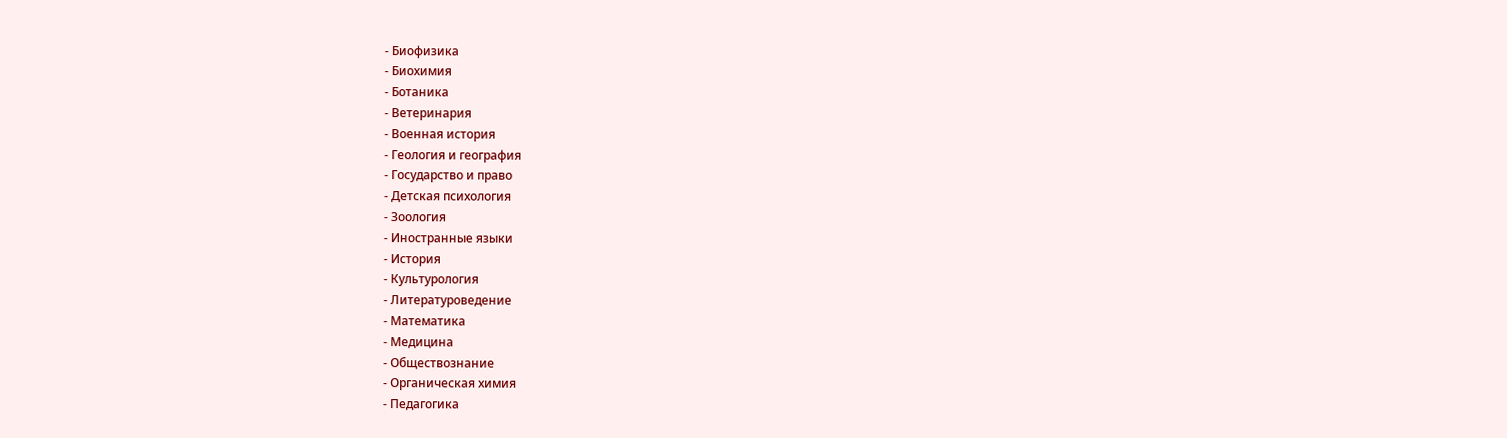- Биофизика
- Биохимия
- Ботаника
- Ветеринария
- Военная история
- Геология и география
- Государство и право
- Детская психология
- Зоология
- Иностранные языки
- История
- Культурология
- Литературоведение
- Математика
- Медицина
- Обществознание
- Органическая химия
- Педагогика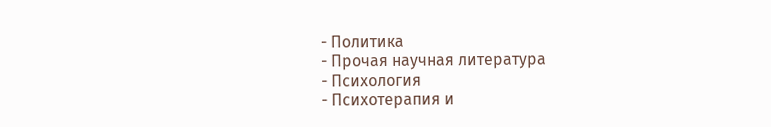- Политика
- Прочая научная литература
- Психология
- Психотерапия и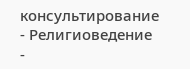консультирование
- Религиоведение
-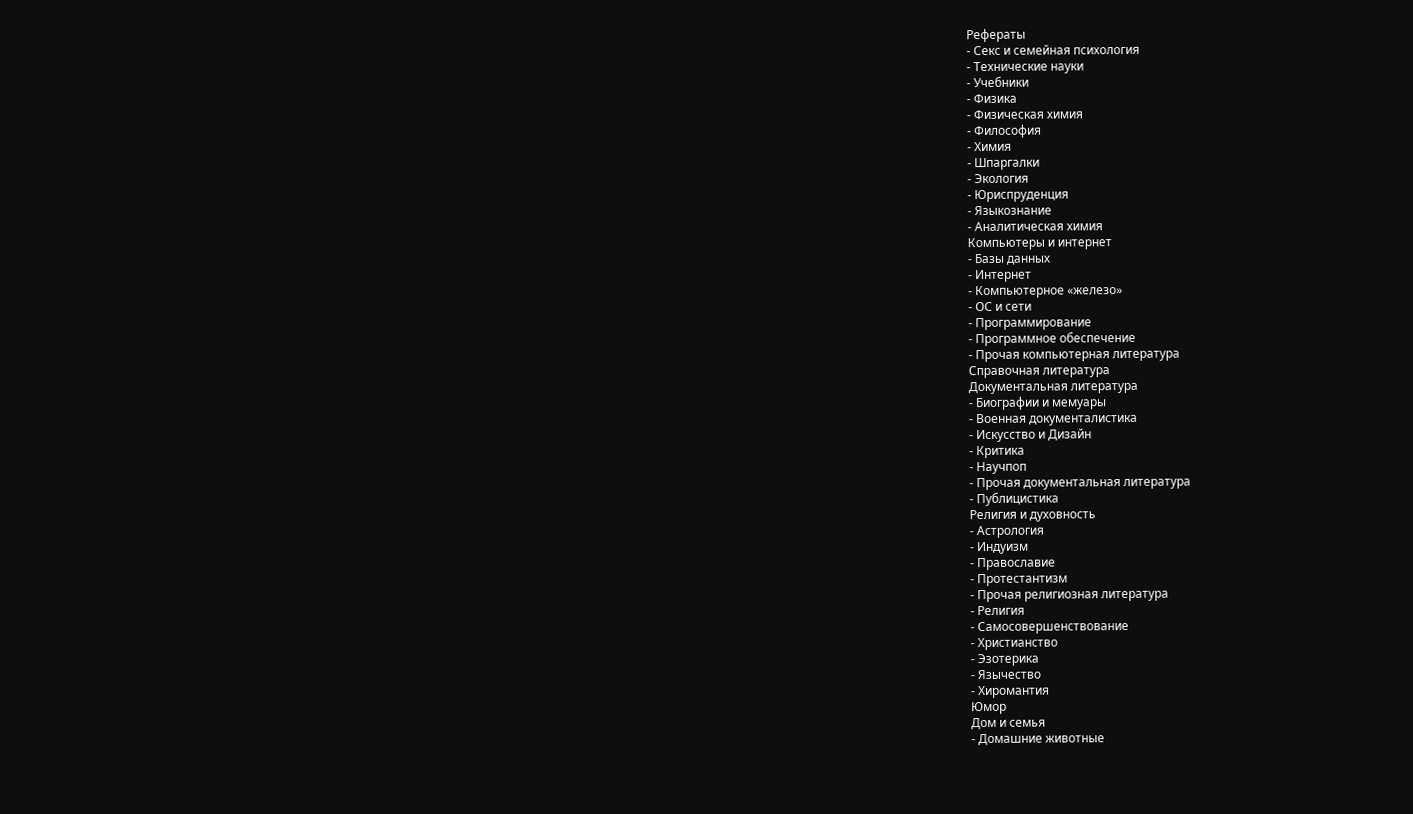Рефераты
- Секс и семейная психология
- Технические науки
- Учебники
- Физика
- Физическая химия
- Философия
- Химия
- Шпаргалки
- Экология
- Юриспруденция
- Языкознание
- Аналитическая химия
Компьютеры и интернет
- Базы данных
- Интернет
- Компьютерное «железо»
- ОС и сети
- Программирование
- Программное обеспечение
- Прочая компьютерная литература
Справочная литература
Документальная литература
- Биографии и мемуары
- Военная документалистика
- Искусство и Дизайн
- Критика
- Научпоп
- Прочая документальная литература
- Публицистика
Религия и духовность
- Астрология
- Индуизм
- Православие
- Протестантизм
- Прочая религиозная литература
- Религия
- Самосовершенствование
- Христианство
- Эзотерика
- Язычество
- Хиромантия
Юмор
Дом и семья
- Домашние животные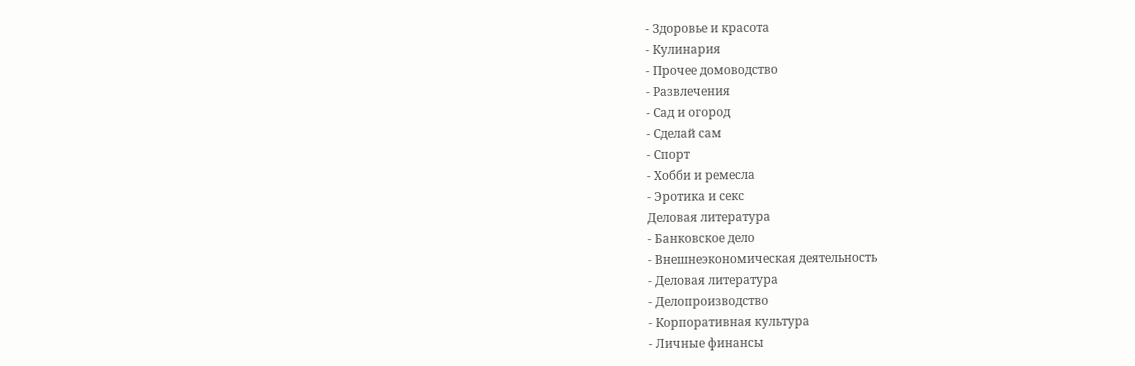- Здоровье и красота
- Кулинария
- Прочее домоводство
- Развлечения
- Сад и огород
- Сделай сам
- Спорт
- Хобби и ремесла
- Эротика и секс
Деловая литература
- Банковское дело
- Внешнеэкономическая деятельность
- Деловая литература
- Делопроизводство
- Корпоративная культура
- Личные финансы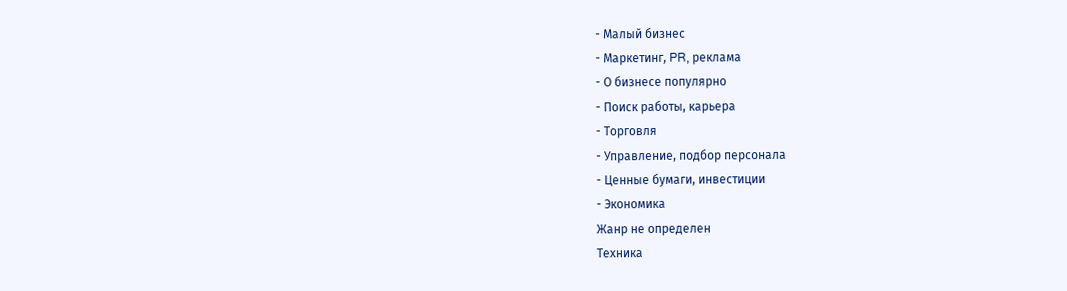- Малый бизнес
- Маркетинг, PR, реклама
- О бизнесе популярно
- Поиск работы, карьера
- Торговля
- Управление, подбор персонала
- Ценные бумаги, инвестиции
- Экономика
Жанр не определен
Техника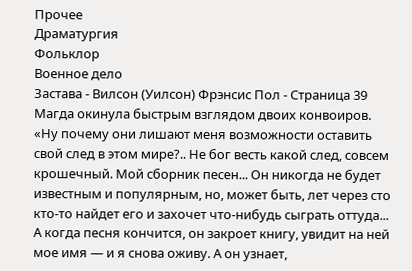Прочее
Драматургия
Фольклор
Военное дело
Застава - Вилсон (Уилсон) Фрэнсис Пол - Страница 39
Магда окинула быстрым взглядом двоих конвоиров.
«Ну почему они лишают меня возможности оставить свой след в этом мире?.. Не бог весть какой след, совсем крошечный. Мой сборник песен... Он никогда не будет известным и популярным, но, может быть, лет через сто кто-то найдет его и захочет что-нибудь сыграть оттуда... А когда песня кончится, он закроет книгу, увидит на ней мое имя — и я снова оживу. А он узнает,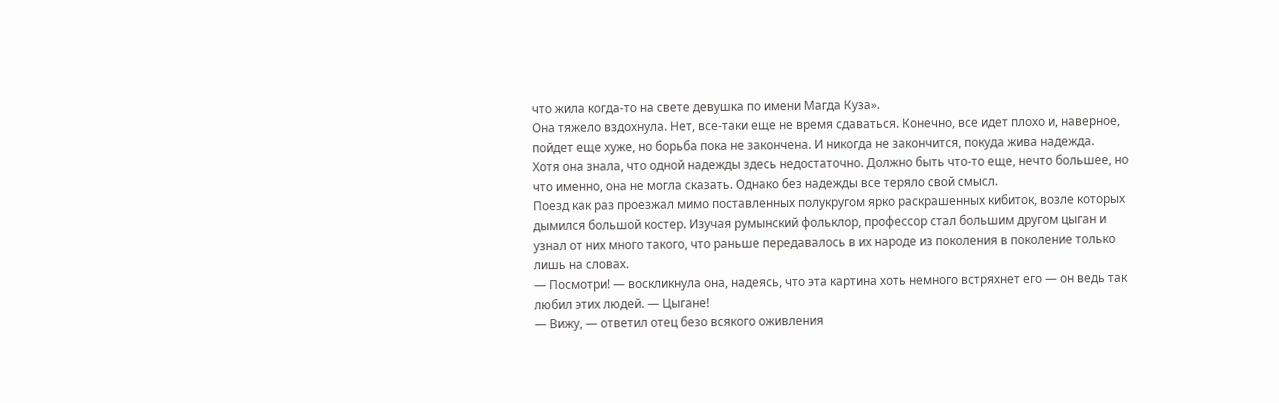что жила когда-то на свете девушка по имени Магда Куза».
Она тяжело вздохнула. Нет, все-таки еще не время сдаваться. Конечно, все идет плохо и, наверное, пойдет еще хуже, но борьба пока не закончена. И никогда не закончится, покуда жива надежда.
Хотя она знала, что одной надежды здесь недостаточно. Должно быть что-то еще, нечто большее, но что именно, она не могла сказать. Однако без надежды все теряло свой смысл.
Поезд как раз проезжал мимо поставленных полукругом ярко раскрашенных кибиток, возле которых дымился большой костер. Изучая румынский фольклор, профессор стал большим другом цыган и узнал от них много такого, что раньше передавалось в их народе из поколения в поколение только лишь на словах.
— Посмотри! — воскликнула она, надеясь, что эта картина хоть немного встряхнет его — он ведь так любил этих людей. — Цыгане!
— Вижу, — ответил отец безо всякого оживления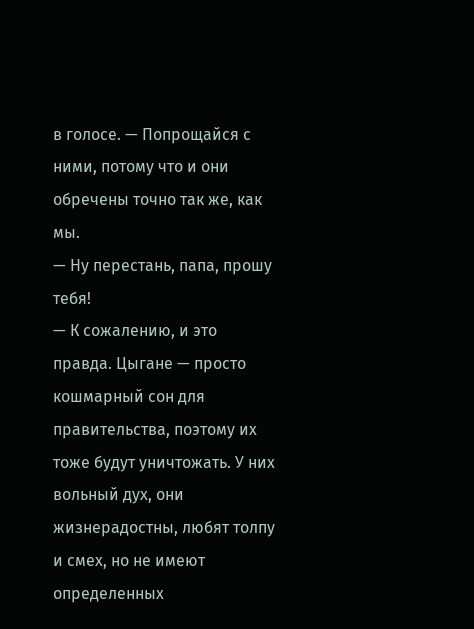в голосе. — Попрощайся с ними, потому что и они обречены точно так же, как мы.
— Ну перестань, папа, прошу тебя!
— К сожалению, и это правда. Цыгане — просто кошмарный сон для правительства, поэтому их тоже будут уничтожать. У них вольный дух, они жизнерадостны, любят толпу и смех, но не имеют определенных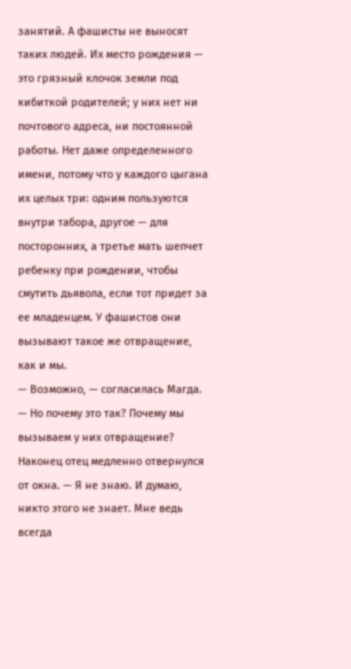занятий. А фашисты не выносят таких людей. Их место рождения — это грязный клочок земли под кибиткой родителей; у них нет ни почтового адреса, ни постоянной работы. Нет даже определенного имени, потому что у каждого цыгана их целых три: одним пользуются внутри табора, другое — для посторонних, а третье мать шепчет ребенку при рождении, чтобы смутить дьявола, если тот придет за ее младенцем. У фашистов они вызывают такое же отвращение, как и мы.
— Возможно, — согласилась Магда. — Но почему это так? Почему мы вызываем у них отвращение?
Наконец отец медленно отвернулся от окна. — Я не знаю. И думаю, никто этого не знает. Мне ведь всегда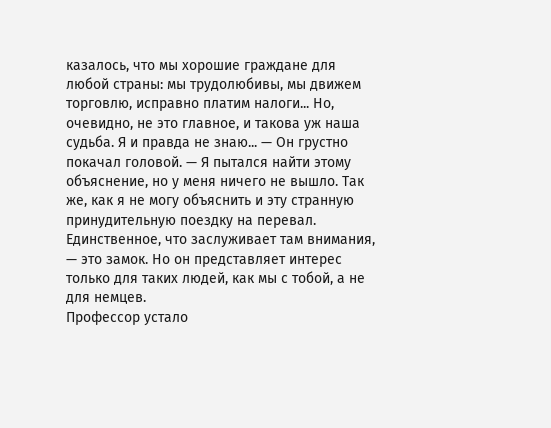казалось, что мы хорошие граждане для любой страны: мы трудолюбивы, мы движем торговлю, исправно платим налоги... Но, очевидно, не это главное, и такова уж наша судьба. Я и правда не знаю... — Он грустно покачал головой. — Я пытался найти этому объяснение, но у меня ничего не вышло. Так же, как я не могу объяснить и эту странную принудительную поездку на перевал. Единственное, что заслуживает там внимания, — это замок. Но он представляет интерес только для таких людей, как мы с тобой, а не для немцев.
Профессор устало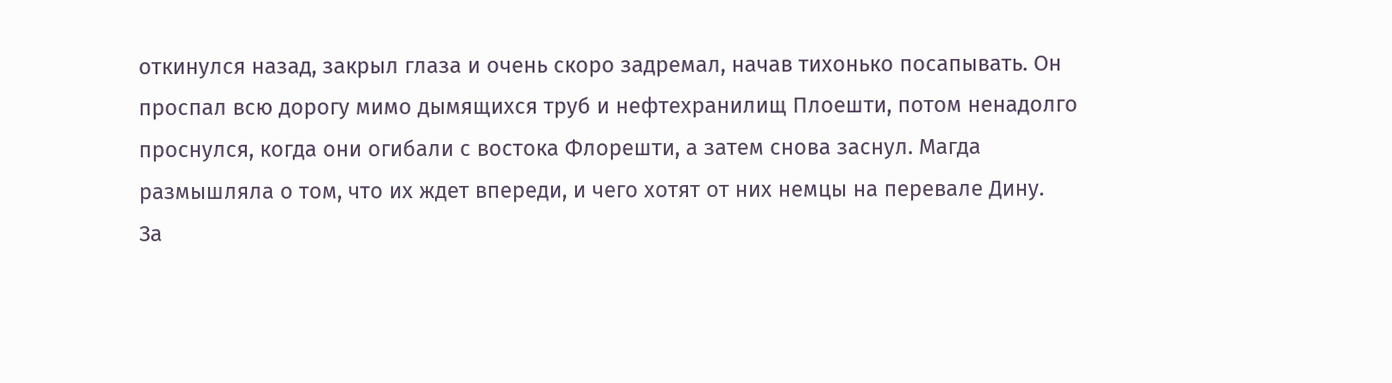откинулся назад, закрыл глаза и очень скоро задремал, начав тихонько посапывать. Он проспал всю дорогу мимо дымящихся труб и нефтехранилищ Плоешти, потом ненадолго проснулся, когда они огибали с востока Флорешти, а затем снова заснул. Магда размышляла о том, что их ждет впереди, и чего хотят от них немцы на перевале Дину.
За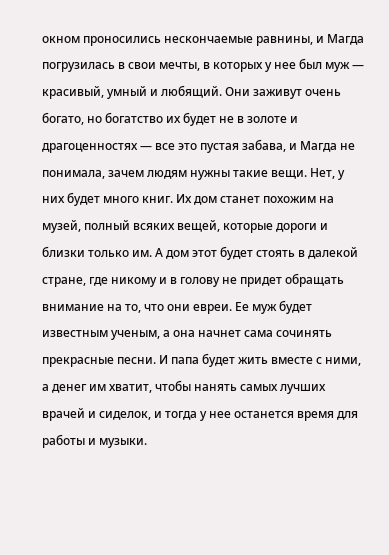окном проносились нескончаемые равнины, и Магда погрузилась в свои мечты, в которых у нее был муж — красивый, умный и любящий. Они заживут очень богато, но богатство их будет не в золоте и драгоценностях — все это пустая забава, и Магда не понимала, зачем людям нужны такие вещи. Нет, у них будет много книг. Их дом станет похожим на музей, полный всяких вещей, которые дороги и близки только им. А дом этот будет стоять в далекой стране, где никому и в голову не придет обращать внимание на то, что они евреи. Ее муж будет известным ученым, а она начнет сама сочинять прекрасные песни. И папа будет жить вместе с ними, а денег им хватит, чтобы нанять самых лучших врачей и сиделок, и тогда у нее останется время для работы и музыки.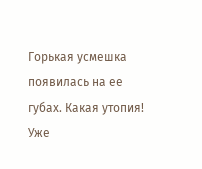Горькая усмешка появилась на ее губах. Какая утопия! Уже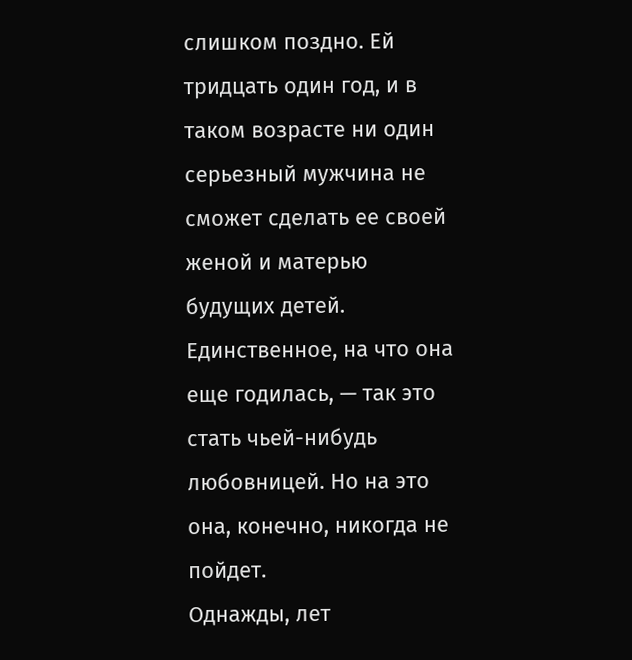слишком поздно. Ей тридцать один год, и в таком возрасте ни один серьезный мужчина не сможет сделать ее своей женой и матерью будущих детей. Единственное, на что она еще годилась, — так это стать чьей-нибудь любовницей. Но на это она, конечно, никогда не пойдет.
Однажды, лет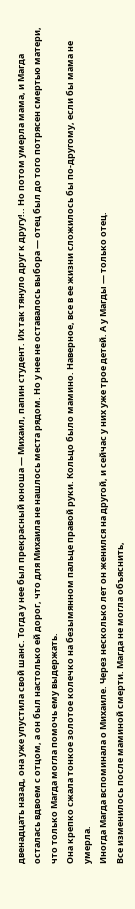двенадцать назад, она уже упустила свой шанс. Тогда у нее был прекрасный юноша — Михаил, папин студент. Их так тянуло друг к другу!.. Но потом умерла мама, и Магда осталась вдвоем с отцом, а он был настолько ей дорог, что для Михаила не нашлось места рядом. Но у нее не оставалось выбора — отец был до того потрясен смертью матери, что только Магда могла помочь ему выдержать.
Она крепко сжала тонкое золотое колечко на безымянном пальце правой руки. Кольцо было мамино. Наверное, все в ее жизни сложилось бы по-другому, если бы мама не умерла.
Иногда Магда вспоминала о Михаиле. Через несколько лет он женился на другой, и сейчас у них уже трое детей. А у Магды — только отец.
Все изменилось после маминой смерти. Магда не могла объяснить,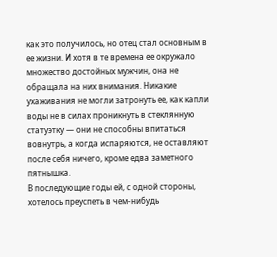как это получилось, но отец стал основным в ее жизни. И хотя в те времена ее окружало множество достойных мужчин, она не обращала на них внимания. Никакие ухаживания не могли затронуть ее, как капли воды не в силах проникнуть в стеклянную статуэтку — они не способны впитаться вовнутрь, а когда испаряются, не оставляют после себя ничего, кроме едва заметного пятнышка.
В последующие годы ей, с одной стороны, хотелось преуспеть в чем-нибудь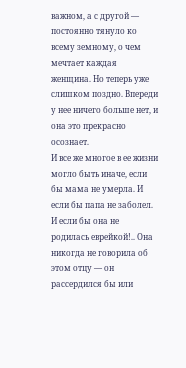важном, а с другой — постоянно тянуло ко всему земному, о чем мечтает каждая женщина. Но теперь уже слишком поздно. Впереди у нее ничего больше нет, и она это прекрасно осознает.
И все же многое в ее жизни могло быть иначе, если бы мама не умерла. И если бы папа не заболел. И если бы она не родилась еврейкой!.. Она никогда не говорила об этом отцу — он рассердился бы или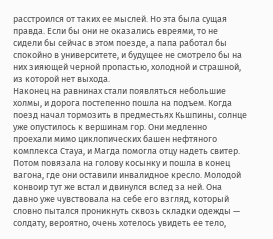расстроился от таких ее мыслей. Но эта была сущая правда. Если бы они не оказались евреями, то не сидели бы сейчас в этом поезде, а папа работал бы спокойно в университете, и будущее не смотрело бы на них зияющей черной пропастью, холодной и страшной, из которой нет выхода.
Наконец на равнинах стали появляться небольшие холмы, и дорога постепенно пошла на подъем. Когда поезд начал тормозить в предместьях Кьшпины, солнце уже опустилось к вершинам гор. Они медленно проехали мимо циклопических башен нефтяного комплекса Стауа, и Магда помогла отцу надеть свитер. Потом повязала на голову косынку и пошла в конец вагона, где они оставили инвалидное кресло. Молодой конвоир тут же встал и двинулся вслед за ней. Она давно уже чувствовала на себе его взгляд, который словно пытался проникнуть сквозь складки одежды — солдату, вероятно, очень хотелось увидеть ее тело,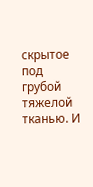скрытое под грубой тяжелой тканью. И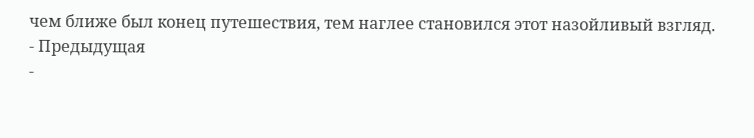чем ближе был конец путешествия, тем наглее становился этот назойливый взгляд.
- Предыдущая
-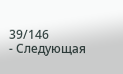39/146
- Следующая